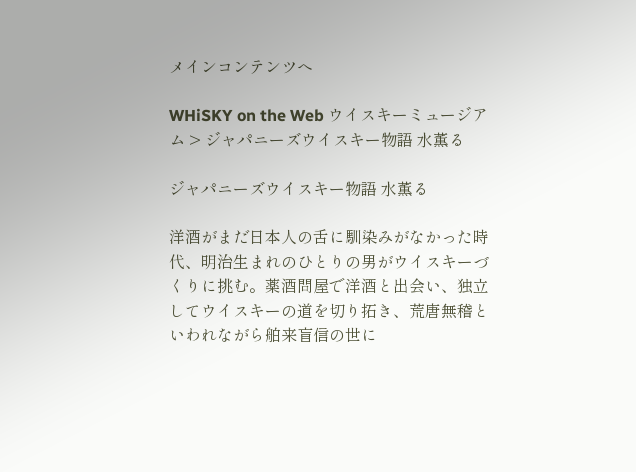メインコンテンツへ

WHiSKY on the Web ウイスキーミュージアム > ジャパニーズウイスキー物語 水薫る

ジャパニーズウイスキー物語 水薫る

洋酒がまだ日本人の舌に馴染みがなかった時代、明治生まれのひとりの男がウイスキーづくりに挑む。薬酒問屋で洋酒と出会い、独立してウイスキーの道を切り拓き、荒唐無稽といわれながら舶来盲信の世に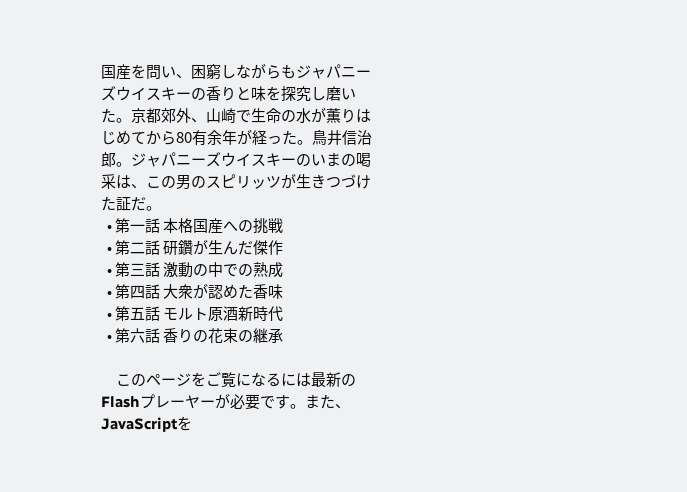国産を問い、困窮しながらもジャパニーズウイスキーの香りと味を探究し磨いた。京都郊外、山崎で生命の水が薫りはじめてから80有余年が経った。鳥井信治郎。ジャパニーズウイスキーのいまの喝采は、この男のスピリッツが生きつづけた証だ。
  • 第一話 本格国産への挑戦
  • 第二話 研鑽が生んだ傑作
  • 第三話 激動の中での熟成
  • 第四話 大衆が認めた香味
  • 第五話 モルト原酒新時代
  • 第六話 香りの花束の継承

     このページをご覧になるには最新のFlashプレーヤーが必要です。また、JavaScriptを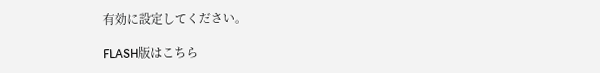有効に設定してください。

FLASH版はこちら